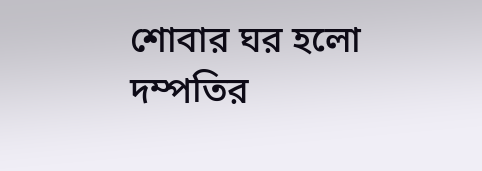শোবার ঘর হলো দম্পতির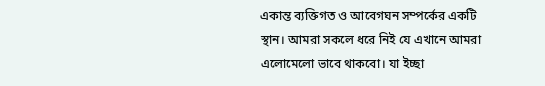একান্ত ব্যক্তিগত ও আবেগঘন সম্পর্কের একটি স্থান। আমরা সকলে ধরে নিই যে এখানে আমরা এলোমেলো ভাবে থাকবো। যা ইচ্ছা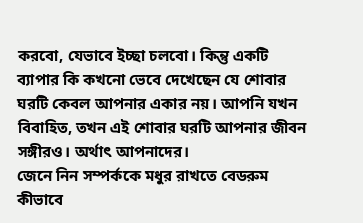করবো, যেভাবে ইচ্ছা চলবো। কিন্তু একটি ব্যাপার কি কখনো ভেবে দেখেছেন যে শোবার ঘরটি কেবল আপনার একার নয়। আপনি যখন বিবাহিত, তখন এই শোবার ঘরটি আপনার জীবন সঙ্গীরও। অর্থাৎ আপনাদের।
জেনে নিন সম্পর্ককে মধুর রাখতে বেডরুম কীভাবে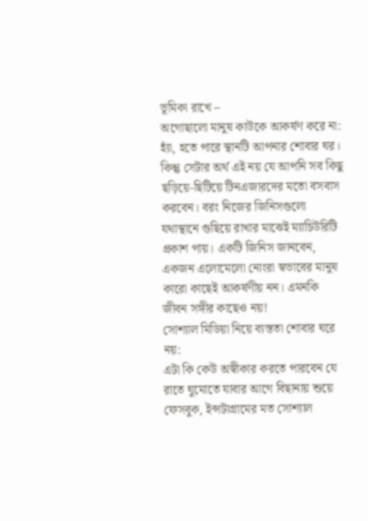ভূমিকা রাখে –
অগোছালো মানুষ কাউকে আকর্ষণ করে না:
হ্যাঁ, হতে পারে স্থানটি আপনার শোবার ঘর। কিন্তু সেটার অর্থ এই নয় যে আপনি সব কিছু ছড়িয়ে-ছিটিয়ে টিনএজারদের মতো বসবাস করবেন। বরং নিজের জিনিসগুলো যথাস্থানে গুছিয়ে রাখার মাঝেই ম্যাচিউরিটি প্রকাশ পায়। একটি জিনিস জানবেন, একজন এলোমেলো নোংরা স্বভাবের মানুষ কারো কাছেই আকর্ষণীয় নন। এমনকি জীবন সঙ্গীর কাছেও নয়!
সোশ্যাল মিডিয়া নিয়ে ব্যস্ততা শোবার ঘরে নয়:
এটা কি কেউ অস্বীকার করতে পারবেন যে রাতে ঘুমোতে যাবার আগে বিছানায় শুয়ে ফেসবুক, ইন্সটাগ্রামের মত সোশ্যাল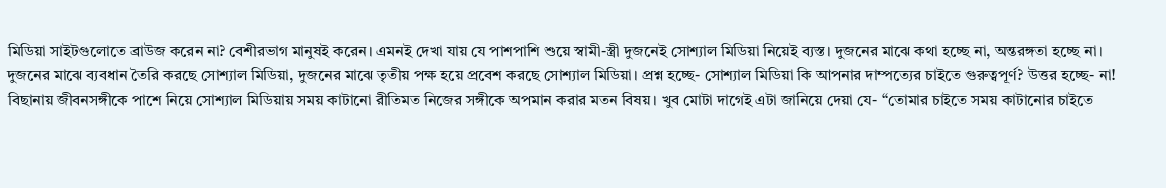মিডিয়া সাইটগুলোতে ব্রাউজ করেন না? বেশীরভাগ মানুষই করেন। এমনই দেখা যায় যে পাশপাশি শুয়ে স্বামী-স্ত্রী দুজনেই সোশ্যাল মিডিয়া নিয়েই ব্যস্ত। দুজনের মাঝে কথা হচ্ছে না, অন্তরঙ্গতা হচ্ছে না। দুজনের মাঝে ব্যবধান তৈরি করছে সোশ্যাল মিডিয়া, দুজনের মাঝে তৃতীয় পক্ষ হয়ে প্রবেশ করছে সোশ্যাল মিডিয়া। প্রশ্ন হচ্ছে- সোশ্যাল মিডিয়া কি আপনার দাম্পত্যের চাইতে গুরুত্বপূর্ণ? উত্তর হচ্ছে- না! বিছানায় জীবনসঙ্গীকে পাশে নিয়ে সোশ্যাল মিডিয়ায় সময় কাটানো রীতিমত নিজের সঙ্গীকে অপমান করার মতন বিষয়। খুব মোটা দাগেই এটা জানিয়ে দেয়া যে- “তোমার চাইতে সময় কাটানোর চাইতে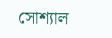সোশ্যাল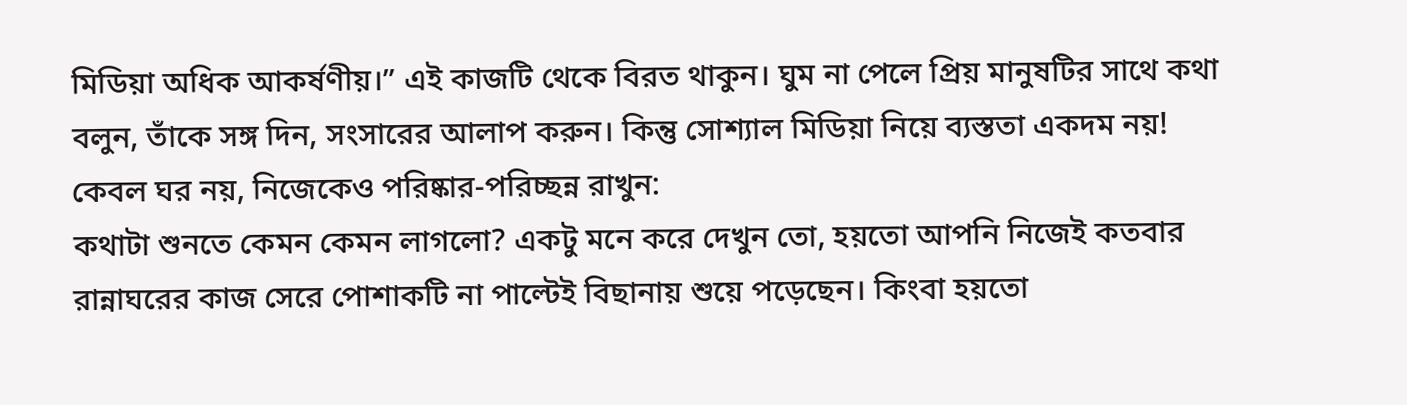মিডিয়া অধিক আকর্ষণীয়।” এই কাজটি থেকে বিরত থাকুন। ঘুম না পেলে প্রিয় মানুষটির সাথে কথা বলুন, তাঁকে সঙ্গ দিন, সংসারের আলাপ করুন। কিন্তু সোশ্যাল মিডিয়া নিয়ে ব্যস্ততা একদম নয়!
কেবল ঘর নয়, নিজেকেও পরিষ্কার-পরিচ্ছন্ন রাখুন:
কথাটা শুনতে কেমন কেমন লাগলো? একটু মনে করে দেখুন তো, হয়তো আপনি নিজেই কতবার রান্নাঘরের কাজ সেরে পোশাকটি না পাল্টেই বিছানায় শুয়ে পড়েছেন। কিংবা হয়তো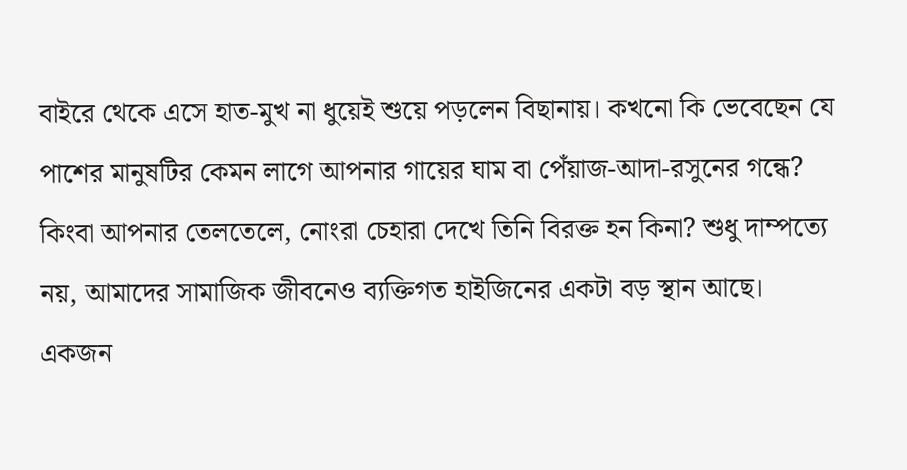বাইরে থেকে এসে হাত-মুখ না ধুয়েই শুয়ে পড়লেন বিছানায়। কখনো কি ভেবেছেন যে পাশের মানুষটির কেমন লাগে আপনার গায়ের ঘাম বা পেঁয়াজ-আদা-রসুনের গন্ধে? কিংবা আপনার তেলতেলে, নোংরা চেহারা দেখে তিনি বিরক্ত হন কিনা? শুধু দাম্পত্যে নয়, আমাদের সামাজিক জীবনেও ব্যক্তিগত হাইজিনের একটা বড় স্থান আছে। একজন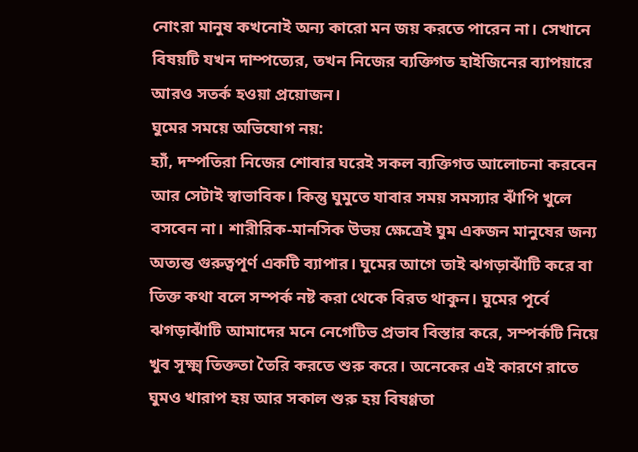নোংরা মানুষ কখনোই অন্য কারো মন জয় করতে পারেন না। সেখানে বিষয়টি যখন দাম্পত্যের, তখন নিজের ব্যক্তিগত হাইজিনের ব্যাপয়ারে আরও সতর্ক হওয়া প্রয়োজন।
ঘুমের সময়ে অভিযোগ নয়:
হ্যাঁ, দম্পতিরা নিজের শোবার ঘরেই সকল ব্যক্তিগত আলোচনা করবেন আর সেটাই স্বাভাবিক। কিন্তু ঘুমুতে যাবার সময় সমস্যার ঝাঁপি খুলে বসবেন না। শারীরিক-মানসিক উভয় ক্ষেত্রেই ঘুম একজন মানুষের জন্য অত্যন্ত গুরুত্বপূর্ণ একটি ব্যাপার। ঘুমের আগে তাই ঝগড়াঝাঁটি করে বা তিক্ত কথা বলে সম্পর্ক নষ্ট করা থেকে বিরত থাকুন। ঘুমের পূর্বে ঝগড়াঝাঁটি আমাদের মনে নেগেটিভ প্রভাব বিস্তার করে, সম্পর্কটি নিয়ে খুব সূক্ষ্ম তিক্ততা তৈরি করতে শুরু করে। অনেকের এই কারণে রাতে ঘুমও খারাপ হয় আর সকাল শুরু হয় বিষণ্ণতা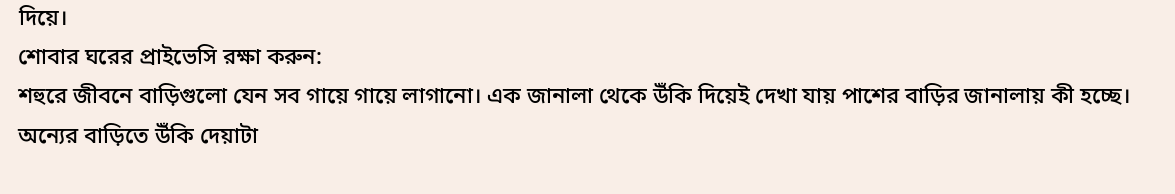দিয়ে।
শোবার ঘরের প্রাইভেসি রক্ষা করুন:
শহুরে জীবনে বাড়িগুলো যেন সব গায়ে গায়ে লাগানো। এক জানালা থেকে উঁকি দিয়েই দেখা যায় পাশের বাড়ির জানালায় কী হচ্ছে। অন্যের বাড়িতে উঁকি দেয়াটা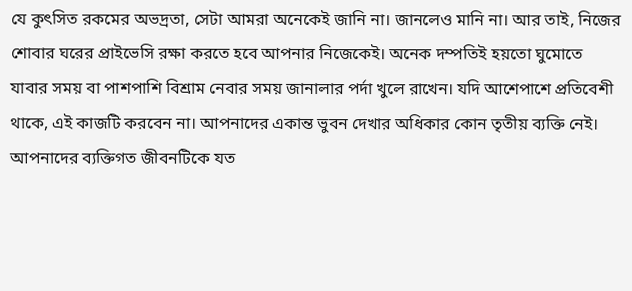যে কুৎসিত রকমের অভদ্রতা, সেটা আমরা অনেকেই জানি না। জানলেও মানি না। আর তাই, নিজের শোবার ঘরের প্রাইভেসি রক্ষা করতে হবে আপনার নিজেকেই। অনেক দম্পতিই হয়তো ঘুমোতে যাবার সময় বা পাশপাশি বিশ্রাম নেবার সময় জানালার পর্দা খুলে রাখেন। যদি আশেপাশে প্রতিবেশী থাকে, এই কাজটি করবেন না। আপনাদের একান্ত ভুবন দেখার অধিকার কোন তৃতীয় ব্যক্তি নেই। আপনাদের ব্যক্তিগত জীবনটিকে যত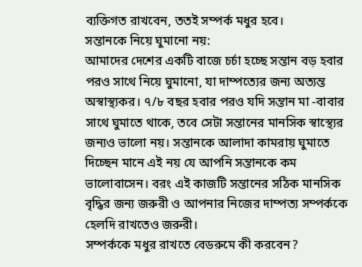ব্যক্তিগত রাখবেন, ততই সম্পর্ক মধুর হবে।
সন্তানকে নিয়ে ঘুমানো নয়:
আমাদের দেশের একটি বাজে চর্চা হচ্ছে সন্তান বড় হবার পরও সাথে নিয়ে ঘুমানো, যা দাম্পত্যের জন্য অত্যন্ত অস্বাস্থ্যকর। ৭/৮ বছর হবার পরও যদি সন্তান মা -বাবার সাথে ঘুমাতে থাকে, তবে সেটা সন্তানের মানসিক স্বাস্থ্যের জন্যও ভালো নয়। সন্তানকে আলাদা কামরায় ঘুমাতে দিচ্ছেন মানে এই নয় যে আপনি সন্তানকে কম ভালোবাসেন। বরং এই কাজটি সন্তানের সঠিক মানসিক বৃদ্ধির জন্য জরুরী ও আপনার নিজের দাম্পত্য সম্পর্ককে হেলদি রাখতেও জরুরী।
সম্পর্ককে মধুর রাখতে বেডরুমে কী করবেন?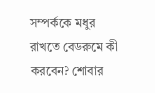সম্পর্ককে মধুর রাখতে বেডরুমে কী করবেন? শোবার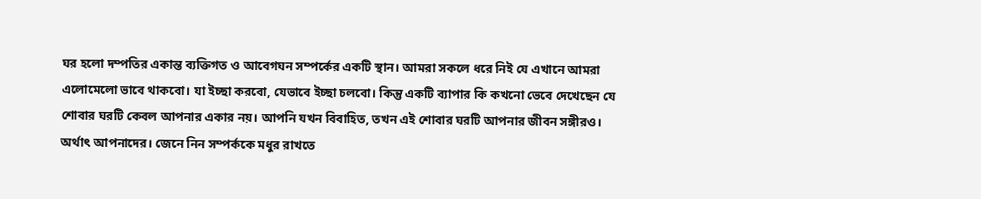ঘর হলো দম্পতির একান্ত ব্যক্তিগত ও আবেগঘন সম্পর্কের একটি স্থান। আমরা সকলে ধরে নিই যে এখানে আমরা এলোমেলো ভাবে থাকবো। যা ইচ্ছা করবো, যেভাবে ইচ্ছা চলবো। কিন্তু একটি ব্যাপার কি কখনো ভেবে দেখেছেন যে শোবার ঘরটি কেবল আপনার একার নয়। আপনি যখন বিবাহিত, তখন এই শোবার ঘরটি আপনার জীবন সঙ্গীরও। অর্থাৎ আপনাদের। জেনে নিন সম্পর্ককে মধুর রাখতে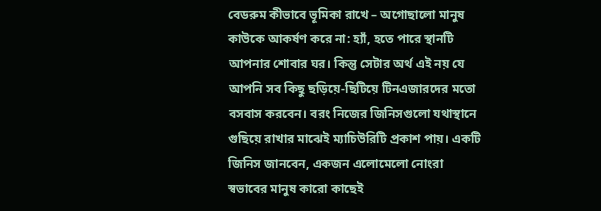বেডরুম কীভাবে ভূমিকা রাখে – অগোছালো মানুষ কাউকে আকর্ষণ করে না: হ্যাঁ, হতে পারে স্থানটি আপনার শোবার ঘর। কিন্তু সেটার অর্থ এই নয় যে আপনি সব কিছু ছড়িয়ে-ছিটিয়ে টিনএজারদের মতো বসবাস করবেন। বরং নিজের জিনিসগুলো যথাস্থানে গুছিয়ে রাখার মাঝেই ম্যাচিউরিটি প্রকাশ পায়। একটি জিনিস জানবেন, একজন এলোমেলো নোংরা স্বভাবের মানুষ কারো কাছেই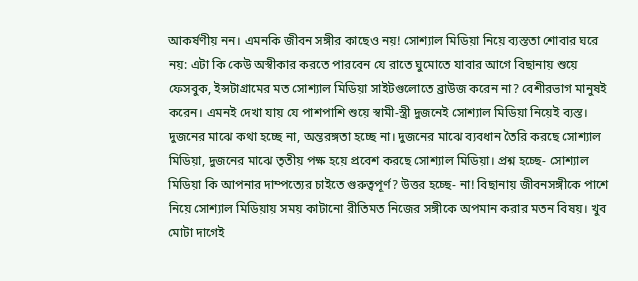আকর্ষণীয় নন। এমনকি জীবন সঙ্গীর কাছেও নয়! সোশ্যাল মিডিয়া নিয়ে ব্যস্ততা শোবার ঘরে নয়: এটা কি কেউ অস্বীকার করতে পারবেন যে রাতে ঘুমোতে যাবার আগে বিছানায় শুয়ে ফেসবুক, ইন্সটাগ্রামের মত সোশ্যাল মিডিয়া সাইটগুলোতে ব্রাউজ করেন না? বেশীরভাগ মানুষই করেন। এমনই দেখা যায় যে পাশপাশি শুয়ে স্বামী-স্ত্রী দুজনেই সোশ্যাল মিডিয়া নিয়েই ব্যস্ত। দুজনের মাঝে কথা হচ্ছে না, অন্তরঙ্গতা হচ্ছে না। দুজনের মাঝে ব্যবধান তৈরি করছে সোশ্যাল মিডিয়া, দুজনের মাঝে তৃতীয় পক্ষ হয়ে প্রবেশ করছে সোশ্যাল মিডিয়া। প্রশ্ন হচ্ছে- সোশ্যাল মিডিয়া কি আপনার দাম্পত্যের চাইতে গুরুত্বপূর্ণ? উত্তর হচ্ছে- না! বিছানায় জীবনসঙ্গীকে পাশে নিয়ে সোশ্যাল মিডিয়ায় সময় কাটানো রীতিমত নিজের সঙ্গীকে অপমান করার মতন বিষয়। খুব মোটা দাগেই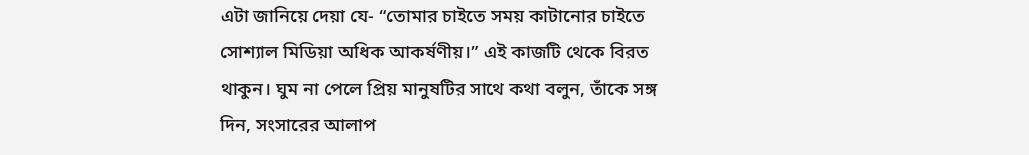এটা জানিয়ে দেয়া যে- “তোমার চাইতে সময় কাটানোর চাইতে সোশ্যাল মিডিয়া অধিক আকর্ষণীয়।” এই কাজটি থেকে বিরত থাকুন। ঘুম না পেলে প্রিয় মানুষটির সাথে কথা বলুন, তাঁকে সঙ্গ দিন, সংসারের আলাপ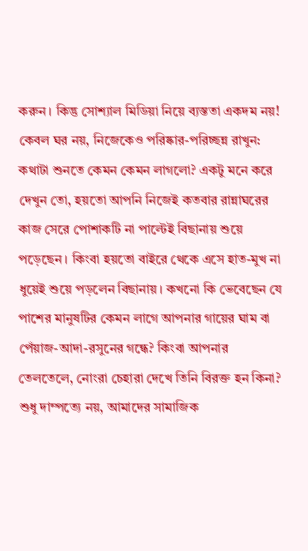করুন। কিন্তু সোশ্যাল মিডিয়া নিয়ে ব্যস্ততা একদম নয়! কেবল ঘর নয়, নিজেকেও পরিষ্কার-পরিচ্ছন্ন রাখুন: কথাটা শুনতে কেমন কেমন লাগলো? একটু মনে করে দেখুন তো, হয়তো আপনি নিজেই কতবার রান্নাঘরের কাজ সেরে পোশাকটি না পাল্টেই বিছানায় শুয়ে পড়েছেন। কিংবা হয়তো বাইরে থেকে এসে হাত-মুখ না ধুয়েই শুয়ে পড়লেন বিছানায়। কখনো কি ভেবেছেন যে পাশের মানুষটির কেমন লাগে আপনার গায়ের ঘাম বা পেঁয়াজ-আদা-রসুনের গন্ধে? কিংবা আপনার তেলতেলে, নোংরা চেহারা দেখে তিনি বিরক্ত হন কিনা? শুধু দাম্পত্যে নয়, আমাদের সামাজিক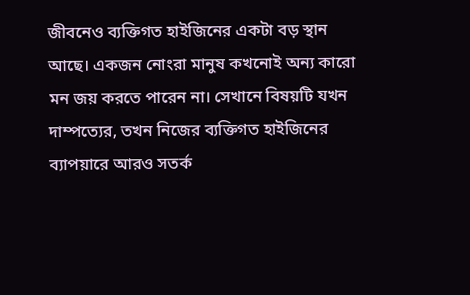জীবনেও ব্যক্তিগত হাইজিনের একটা বড় স্থান আছে। একজন নোংরা মানুষ কখনোই অন্য কারো মন জয় করতে পারেন না। সেখানে বিষয়টি যখন দাম্পত্যের, তখন নিজের ব্যক্তিগত হাইজিনের ব্যাপয়ারে আরও সতর্ক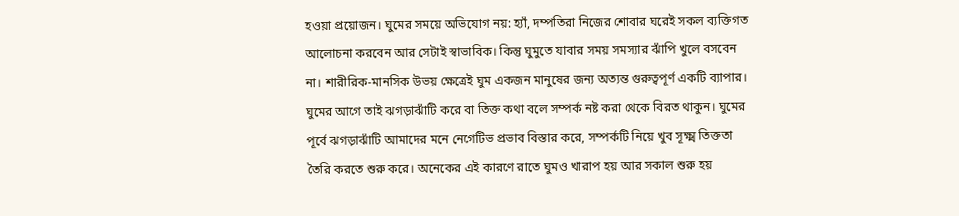হওয়া প্রয়োজন। ঘুমের সময়ে অভিযোগ নয়: হ্যাঁ, দম্পতিরা নিজের শোবার ঘরেই সকল ব্যক্তিগত আলোচনা করবেন আর সেটাই স্বাভাবিক। কিন্তু ঘুমুতে যাবার সময় সমস্যার ঝাঁপি খুলে বসবেন না। শারীরিক-মানসিক উভয় ক্ষেত্রেই ঘুম একজন মানুষের জন্য অত্যন্ত গুরুত্বপূর্ণ একটি ব্যাপার। ঘুমের আগে তাই ঝগড়াঝাঁটি করে বা তিক্ত কথা বলে সম্পর্ক নষ্ট করা থেকে বিরত থাকুন। ঘুমের পূর্বে ঝগড়াঝাঁটি আমাদের মনে নেগেটিভ প্রভাব বিস্তার করে, সম্পর্কটি নিয়ে খুব সূক্ষ্ম তিক্ততা তৈরি করতে শুরু করে। অনেকের এই কারণে রাতে ঘুমও খারাপ হয় আর সকাল শুরু হয়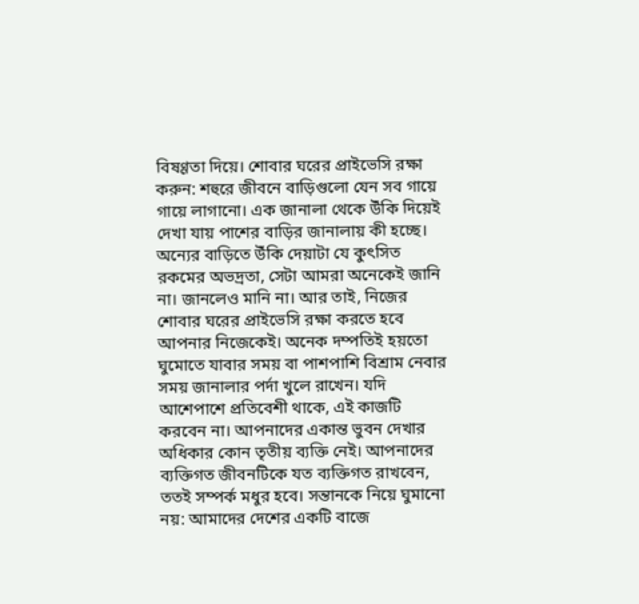বিষণ্ণতা দিয়ে। শোবার ঘরের প্রাইভেসি রক্ষা করুন: শহুরে জীবনে বাড়িগুলো যেন সব গায়ে গায়ে লাগানো। এক জানালা থেকে উঁকি দিয়েই দেখা যায় পাশের বাড়ির জানালায় কী হচ্ছে। অন্যের বাড়িতে উঁকি দেয়াটা যে কুৎসিত রকমের অভদ্রতা, সেটা আমরা অনেকেই জানি না। জানলেও মানি না। আর তাই, নিজের শোবার ঘরের প্রাইভেসি রক্ষা করতে হবে আপনার নিজেকেই। অনেক দম্পতিই হয়তো ঘুমোতে যাবার সময় বা পাশপাশি বিশ্রাম নেবার সময় জানালার পর্দা খুলে রাখেন। যদি আশেপাশে প্রতিবেশী থাকে, এই কাজটি করবেন না। আপনাদের একান্ত ভুবন দেখার অধিকার কোন তৃতীয় ব্যক্তি নেই। আপনাদের ব্যক্তিগত জীবনটিকে যত ব্যক্তিগত রাখবেন, ততই সম্পর্ক মধুর হবে। সন্তানকে নিয়ে ঘুমানো নয়: আমাদের দেশের একটি বাজে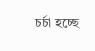চর্চা হচ্ছে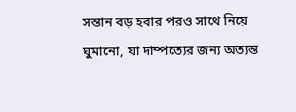সন্তান বড় হবার পরও সাথে নিয়ে ঘুমানো, যা দাম্পত্যের জন্য অত্যন্ত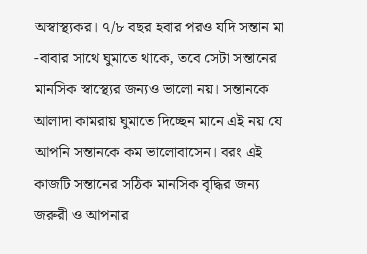অস্বাস্থ্যকর। ৭/৮ বছর হবার পরও যদি সন্তান মা -বাবার সাথে ঘুমাতে থাকে, তবে সেটা সন্তানের মানসিক স্বাস্থ্যের জন্যও ভালো নয়। সন্তানকে আলাদা কামরায় ঘুমাতে দিচ্ছেন মানে এই নয় যে আপনি সন্তানকে কম ভালোবাসেন। বরং এই কাজটি সন্তানের সঠিক মানসিক বৃদ্ধির জন্য জরুরী ও আপনার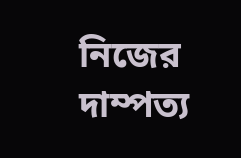নিজের দাম্পত্য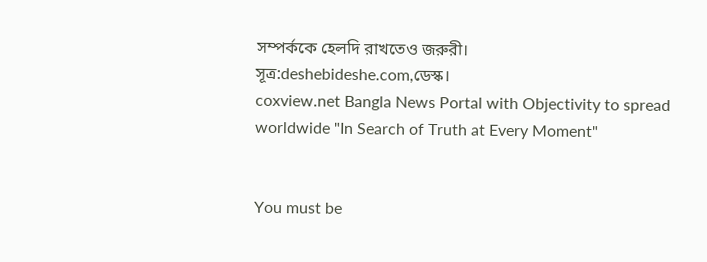সম্পর্ককে হেলদি রাখতেও জরুরী।
সূত্র:deshebideshe.com,ডেস্ক।
coxview.net Bangla News Portal with Objectivity to spread worldwide "In Search of Truth at Every Moment"


You must be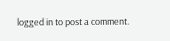logged in to post a comment.